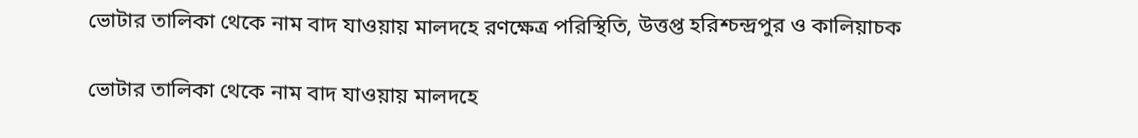ভোটার তালিকা থেকে নাম বাদ যাওয়ায় মালদহে রণক্ষেত্র পরিস্থিতি, উত্তপ্ত হরিশ্চন্দ্রপুর ও কালিয়াচক

ভোটার তালিকা থেকে নাম বাদ যাওয়ায় মালদহে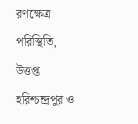রণক্ষেত্র পরিস্থিতি, উত্তপ্ত হরিশ্চন্দ্রপুর ও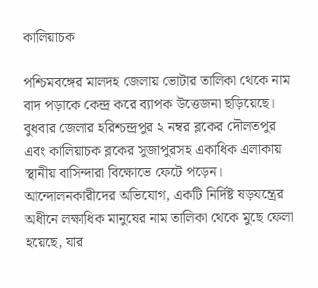কালিয়াচক

পশ্চিমবঙ্গের মালদহ জেলায় ভোটার তালিকা থেকে নাম বাদ পড়াকে কেন্দ্র করে ব্যাপক উত্তেজনা ছড়িয়েছে। বুধবার জেলার হরিশ্চন্দ্রপুর ২ নম্বর ব্লকের দৌলতপুর এবং কালিয়াচক ব্লকের সুজাপুরসহ একাধিক এলাকায় স্থানীয় বাসিন্দারা বিক্ষোভে ফেটে পড়েন। আন্দোলনকারীদের অভিযোগ, একটি নির্দিষ্ট ষড়যন্ত্রের অধীনে লক্ষাধিক মানুষের নাম তালিকা থেকে মুছে ফেলা হয়েছে, যার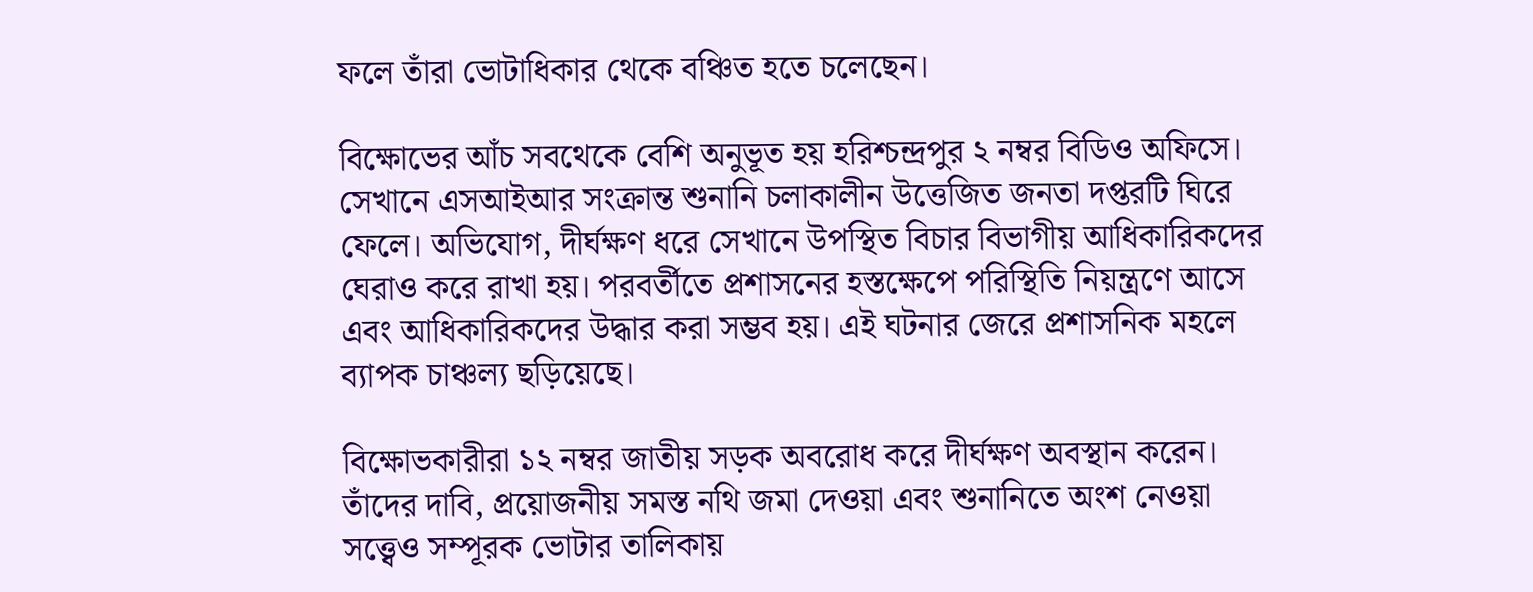ফলে তাঁরা ভোটাধিকার থেকে বঞ্চিত হতে চলেছেন।

বিক্ষোভের আঁচ সবথেকে বেশি অনুভূত হয় হরিশ্চন্দ্রপুর ২ নম্বর বিডিও অফিসে। সেখানে এসআইআর সংক্রান্ত শুনানি চলাকালীন উত্তেজিত জনতা দপ্তরটি ঘিরে ফেলে। অভিযোগ, দীর্ঘক্ষণ ধরে সেখানে উপস্থিত বিচার বিভাগীয় আধিকারিকদের ঘেরাও করে রাখা হয়। পরবর্তীতে প্রশাসনের হস্তক্ষেপে পরিস্থিতি নিয়ন্ত্রণে আসে এবং আধিকারিকদের উদ্ধার করা সম্ভব হয়। এই ঘটনার জেরে প্রশাসনিক মহলে ব্যাপক চাঞ্চল্য ছড়িয়েছে।

বিক্ষোভকারীরা ১২ নম্বর জাতীয় সড়ক অবরোধ করে দীর্ঘক্ষণ অবস্থান করেন। তাঁদের দাবি, প্রয়োজনীয় সমস্ত নথি জমা দেওয়া এবং শুনানিতে অংশ নেওয়া সত্ত্বেও সম্পূরক ভোটার তালিকায়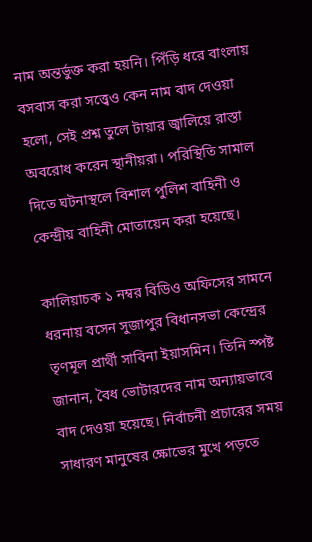নাম অন্তর্ভুক্ত করা হয়নি। পিঁড়ি ধরে বাংলায় বসবাস করা সত্ত্বেও কেন নাম বাদ দেওয়া হলো, সেই প্রশ্ন তুলে টায়ার জ্বালিয়ে রাস্তা অবরোধ করেন স্থানীয়রা। পরিস্থিতি সামাল দিতে ঘটনাস্থলে বিশাল পুলিশ বাহিনী ও কেন্দ্রীয় বাহিনী মোতায়েন করা হয়েছে।

কালিয়াচক ১ নম্বর বিডিও অফিসের সামনে ধরনায় বসেন সুজাপুর বিধানসভা কেন্দ্রের তৃণমূল প্রার্থী সাবিনা ইয়াসমিন। তিনি স্পষ্ট জানান, বৈধ ভোটারদের নাম অন্যায়ভাবে বাদ দেওয়া হয়েছে। নির্বাচনী প্রচারের সময় সাধারণ মানুষের ক্ষোভের মুখে পড়তে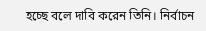হচ্ছে বলে দাবি করেন তিনি। নির্বাচন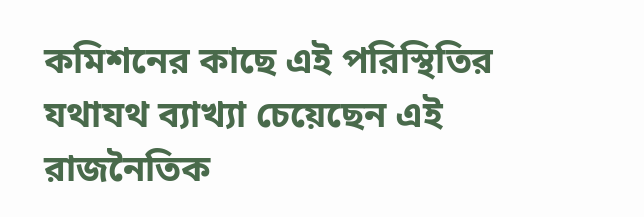কমিশনের কাছে এই পরিস্থিতির যথাযথ ব্যাখ্যা চেয়েছেন এই রাজনৈতিক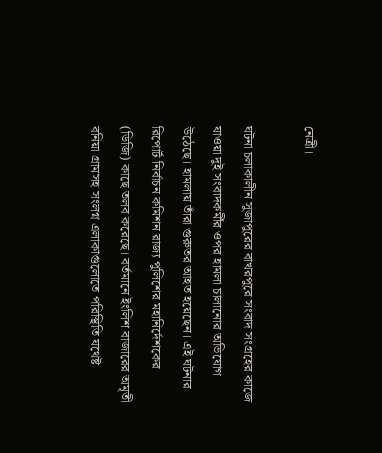নেত্রী।

ঘটনা চলাকালীন সুজাপুরের বাখরপুরে সংবাদ সংগ্রহের কাজে যাওয়া দুই সংবাদকর্মীর ওপর হামলা চালানোর অভিযোগ উঠেছে। হামলায় তাঁরা গুরুতর আহত হয়েছেন। এই ঘটনার রিপোর্ট নির্বাচন কমিশন রাজ্য পুলিশের মহানির্দেশকের (ডিজি) কাছে তলব করেছে। বর্তমানে ইংলিশ বাজারের অমৃতী বনিয়া গ্রামসহ সংলগ্ন এলাকাগুলোতে পরিস্থিতি যথেষ্ট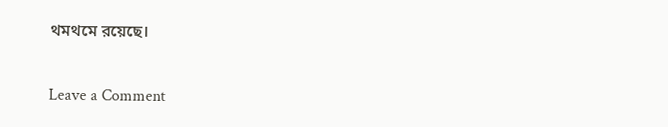থমথমে রয়েছে।

Leave a Comment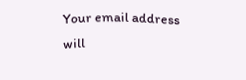Your email address will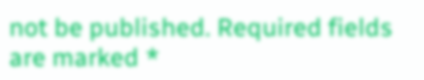not be published. Required fields are marked *